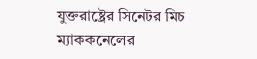যুক্তরাষ্ট্রের সিনেটর মিচ ম্যাককনেলের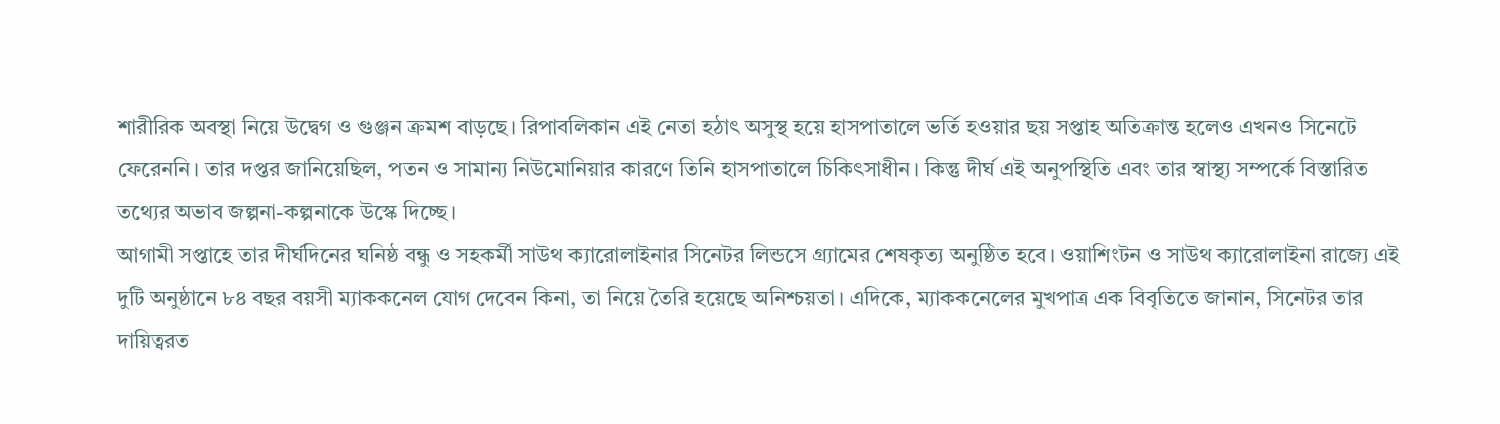শারীরিক অবস্থা নিয়ে উদ্বেগ ও গুঞ্জন ক্রমশ বাড়ছে। রিপাবলিকান এই নেতা হঠাৎ অসুস্থ হয়ে হাসপাতালে ভর্তি হওয়ার ছয় সপ্তাহ অতিক্রান্ত হলেও এখনও সিনেটে ফেরেননি। তার দপ্তর জানিয়েছিল, পতন ও সামান্য নিউমোনিয়ার কারণে তিনি হাসপাতালে চিকিৎসাধীন। কিন্তু দীর্ঘ এই অনুপস্থিতি এবং তার স্বাস্থ্য সম্পর্কে বিস্তারিত তথ্যের অভাব জল্পনা-কল্পনাকে উস্কে দিচ্ছে।
আগামী সপ্তাহে তার দীর্ঘদিনের ঘনিষ্ঠ বন্ধু ও সহকর্মী সাউথ ক্যারোলাইনার সিনেটর লিন্ডসে গ্র্যামের শেষকৃত্য অনুষ্ঠিত হবে। ওয়াশিংটন ও সাউথ ক্যারোলাইনা রাজ্যে এই দুটি অনুষ্ঠানে ৮৪ বছর বয়সী ম্যাককনেল যোগ দেবেন কিনা, তা নিয়ে তৈরি হয়েছে অনিশ্চয়তা। এদিকে, ম্যাককনেলের মুখপাত্র এক বিবৃতিতে জানান, সিনেটর তার দায়িত্বরত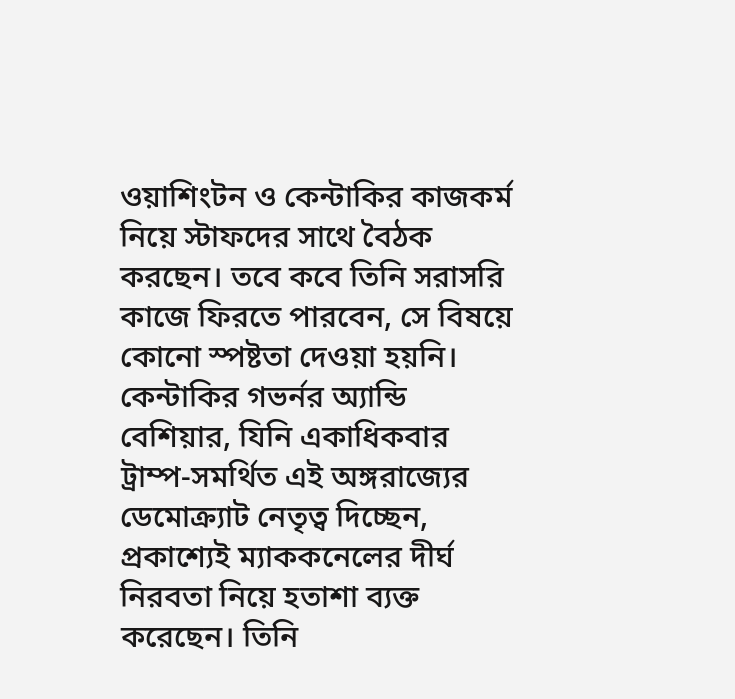ওয়াশিংটন ও কেন্টাকির কাজকর্ম নিয়ে স্টাফদের সাথে বৈঠক করছেন। তবে কবে তিনি সরাসরি কাজে ফিরতে পারবেন, সে বিষয়ে কোনো স্পষ্টতা দেওয়া হয়নি।
কেন্টাকির গভর্নর অ্যান্ডি বেশিয়ার, যিনি একাধিকবার ট্রাম্প-সমর্থিত এই অঙ্গরাজ্যের ডেমোক্র্যাট নেতৃত্ব দিচ্ছেন, প্রকাশ্যেই ম্যাককনেলের দীর্ঘ নিরবতা নিয়ে হতাশা ব্যক্ত করেছেন। তিনি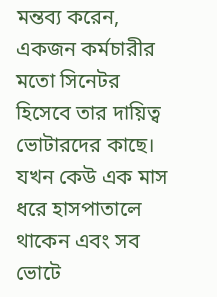মন্তব্য করেন, একজন কর্মচারীর মতো সিনেটর হিসেবে তার দায়িত্ব ভোটারদের কাছে। যখন কেউ এক মাস ধরে হাসপাতালে থাকেন এবং সব ভোটে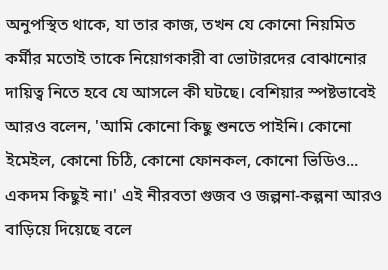অনুপস্থিত থাকে, যা তার কাজ, তখন যে কোনো নিয়মিত কর্মীর মতোই তাকে নিয়োগকারী বা ভোটারদের বোঝানোর দায়িত্ব নিতে হবে যে আসলে কী ঘটছে। বেশিয়ার স্পষ্টভাবেই আরও বলেন, 'আমি কোনো কিছু শুনতে পাইনি। কোনো ইমেইল, কোনো চিঠি, কোনো ফোনকল, কোনো ভিডিও... একদম কিছুই না।' এই নীরবতা গুজব ও জল্পনা-কল্পনা আরও বাড়িয়ে দিয়েছে বলে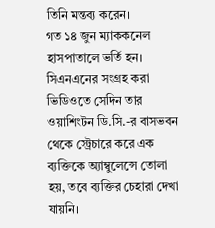তিনি মন্তব্য করেন।
গত ১৪ জুন ম্যাককনেল হাসপাতালে ভর্তি হন। সিএনএনের সংগ্রহ করা ভিডিওতে সেদিন তার ওয়াশিংটন ডি.সি.-র বাসভবন থেকে স্ট্রেচারে করে এক ব্যক্তিকে অ্যাম্বুলেন্সে তোলা হয়, তবে ব্যক্তির চেহারা দেখা যায়নি।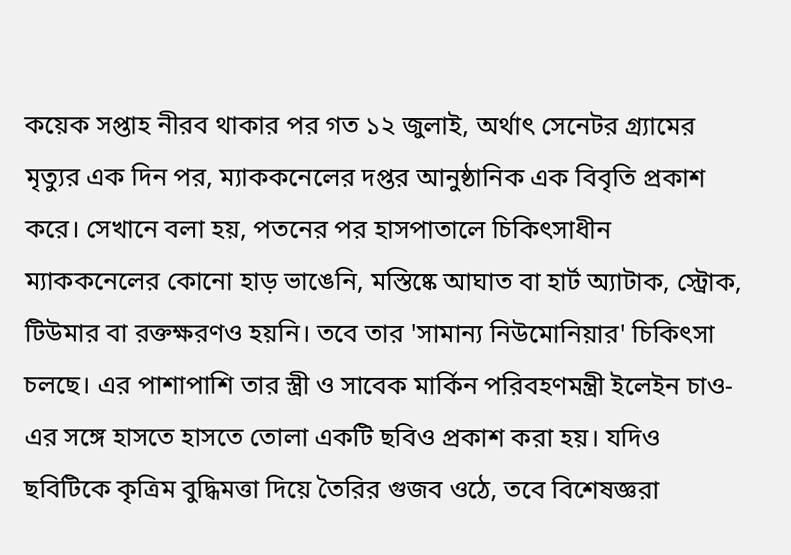কয়েক সপ্তাহ নীরব থাকার পর গত ১২ জুলাই, অর্থাৎ সেনেটর গ্র্যামের মৃত্যুর এক দিন পর, ম্যাককনেলের দপ্তর আনুষ্ঠানিক এক বিবৃতি প্রকাশ করে। সেখানে বলা হয়, পতনের পর হাসপাতালে চিকিৎসাধীন ম্যাককনেলের কোনো হাড় ভাঙেনি, মস্তিষ্কে আঘাত বা হার্ট অ্যাটাক, স্ট্রোক, টিউমার বা রক্তক্ষরণও হয়নি। তবে তার 'সামান্য নিউমোনিয়ার' চিকিৎসা চলছে। এর পাশাপাশি তার স্ত্রী ও সাবেক মার্কিন পরিবহণমন্ত্রী ইলেইন চাও-এর সঙ্গে হাসতে হাসতে তোলা একটি ছবিও প্রকাশ করা হয়। যদিও ছবিটিকে কৃত্রিম বুদ্ধিমত্তা দিয়ে তৈরির গুজব ওঠে, তবে বিশেষজ্ঞরা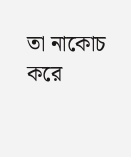তা নাকোচ করে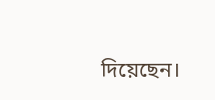দিয়েছেন।